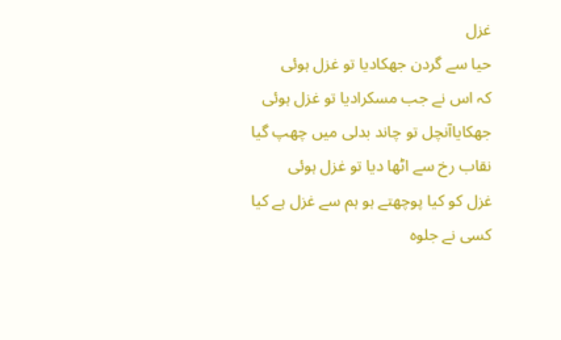غزل
حیا سے گردن جھکادیا تو غزل ہوئی
کہ اس نے جب مسکرادیا تو غزل ہوئی
جھکایاآنچل تو چاند بدلی میں چھپ گیا
نقاب رخ سے اٹھا دیا تو غزل ہوئی
غزل کو کیا پوچھتے ہو ہم سے غزل ہے کیا
کسی نے جلوہ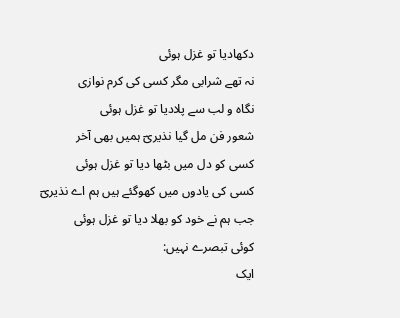دکھادیا تو غزل ہوئی
نہ تھے شرابی مگر کسی کی کرم نوازی
نگاہ و لب سے پلادیا تو غزل ہوئی
شعور فن مل گیا نذیریؔ ہمیں بھی آخر
کسی کو دل میں بٹھا دیا تو غزل ہوئی
کسی کی یادوں میں کھوگئے ہیں ہم اے نذیریؔ
جب ہم نے خود کو بھلا دیا تو غزل ہوئی
کوئی تبصرے نہیں:
ایک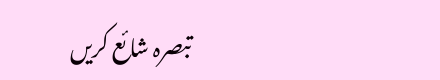تبصرہ شائع کریں